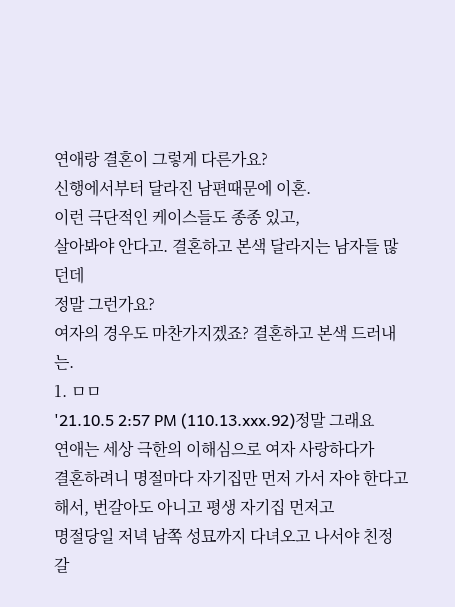연애랑 결혼이 그렇게 다른가요?
신행에서부터 달라진 남편때문에 이혼.
이런 극단적인 케이스들도 종종 있고,
살아봐야 안다고. 결혼하고 본색 달라지는 남자들 많던데
정말 그런가요?
여자의 경우도 마찬가지겠죠? 결혼하고 본색 드러내는.
1. ㅁㅁ
'21.10.5 2:57 PM (110.13.xxx.92)정말 그래요
연애는 세상 극한의 이해심으로 여자 사랑하다가
결혼하려니 명절마다 자기집만 먼저 가서 자야 한다고 해서, 번갈아도 아니고 평생 자기집 먼저고
명절당일 저녁 남쪽 성묘까지 다녀오고 나서야 친정 갈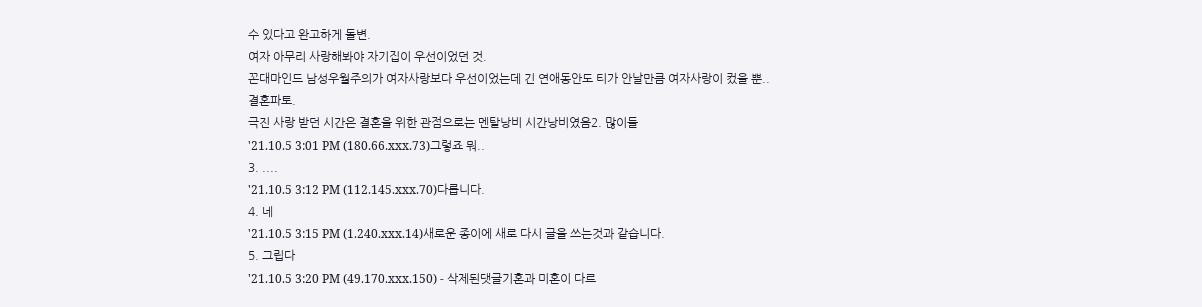수 있다고 완고하게 돌변.
여자 아무리 사랑해봐야 자기집이 우선이었던 것.
꼰대마인드 남성우월주의가 여자사랑보다 우선이었는데 긴 연애동안도 티가 안날만큼 여자사랑이 컸을 뿐..
결혼파토.
극진 사랑 받던 시간은 결혼을 위한 관점으로는 멘탈낭비 시간낭비였음2. 많이들
'21.10.5 3:01 PM (180.66.xxx.73)그렇죠 뭐..
3. ....
'21.10.5 3:12 PM (112.145.xxx.70)다릅니다.
4. 네
'21.10.5 3:15 PM (1.240.xxx.14)새로운 종이에 새로 다시 글을 쓰는것과 같습니다.
5. 그립다
'21.10.5 3:20 PM (49.170.xxx.150) - 삭제된댓글기혼과 미혼이 다르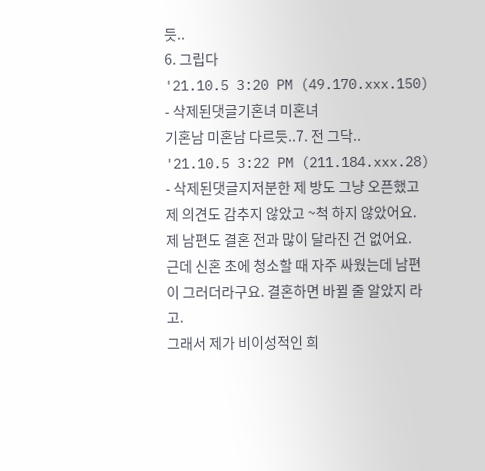듯..
6. 그립다
'21.10.5 3:20 PM (49.170.xxx.150) - 삭제된댓글기혼녀 미혼녀
기혼남 미혼남 다르듯..7. 전 그닥..
'21.10.5 3:22 PM (211.184.xxx.28) - 삭제된댓글지저분한 제 방도 그냥 오픈했고 제 의견도 감추지 않았고 ~척 하지 않았어요.
제 남편도 결혼 전과 많이 달라진 건 없어요.
근데 신혼 초에 청소할 때 자주 싸웠는데 남편이 그러더라구요. 결혼하면 바뀔 줄 알았지 라고.
그래서 제가 비이성적인 희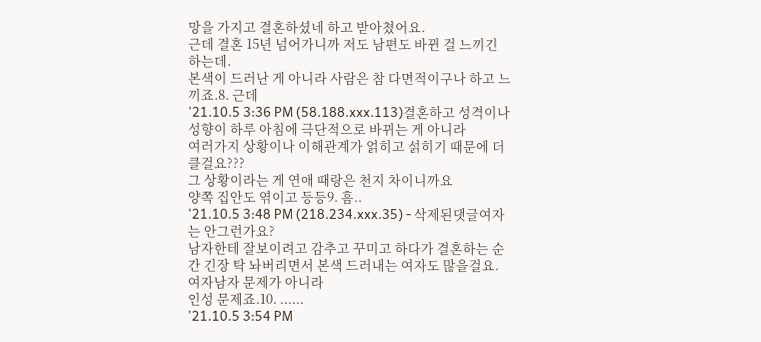망을 가지고 결혼하셨네 하고 받아쳤어요.
근데 결혼 15년 넘어가니까 저도 남편도 바뀐 걸 느끼긴 하는데.
본색이 드러난 게 아니라 사람은 참 다면적이구나 하고 느끼죠.8. 근데
'21.10.5 3:36 PM (58.188.xxx.113)결혼하고 성격이나 성향이 하루 아침에 극단적으로 바뀌는 게 아니라
여러가지 상황이나 이해관계가 얽히고 섥히기 때문에 더 클걸요???
그 상황이라는 게 연애 때랑은 천지 차이니까요
양쪽 집안도 엮이고 등등9. 흠..
'21.10.5 3:48 PM (218.234.xxx.35) - 삭제된댓글여자는 안그런가요?
남자한테 잘보이려고 감추고 꾸미고 하다가 결혼하는 순간 긴장 탁 놔버리면서 본색 드러내는 여자도 많을걸요.
여자남자 문제가 아니라
인성 문제죠.10. ......
'21.10.5 3:54 PM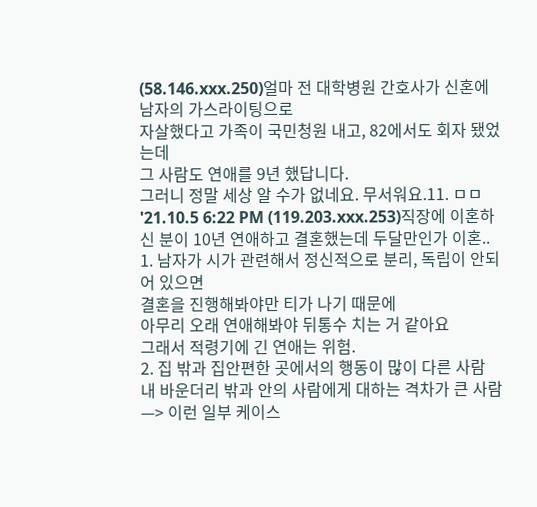(58.146.xxx.250)얼마 전 대학병원 간호사가 신혼에 남자의 가스라이팅으로
자살했다고 가족이 국민청원 내고, 82에서도 회자 됐었는데
그 사람도 연애를 9년 했답니다.
그러니 정말 세상 알 수가 없네요. 무서워요.11. ㅁㅁ
'21.10.5 6:22 PM (119.203.xxx.253)직장에 이혼하신 분이 10년 연애하고 결혼했는데 두달만인가 이혼..
1. 남자가 시가 관련해서 정신적으로 분리, 독립이 안되어 있으면
결혼을 진행해봐야만 티가 나기 때문에
아무리 오래 연애해봐야 뒤통수 치는 거 같아요
그래서 적령기에 긴 연애는 위험.
2. 집 밖과 집안편한 곳에서의 행동이 많이 다른 사람
내 바운더리 밖과 안의 사람에게 대하는 격차가 큰 사람
—> 이런 일부 케이스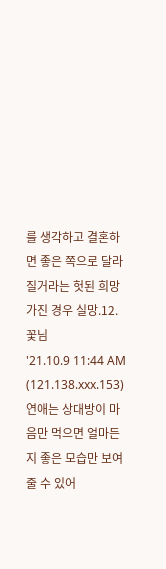를 생각하고 결혼하면 좋은 쪽으로 달라질거라는 헛된 희망 가진 경우 실망.12. 꽃님
'21.10.9 11:44 AM (121.138.xxx.153)연애는 상대방이 마음만 먹으면 얼마든지 좋은 모습만 보여줄 수 있어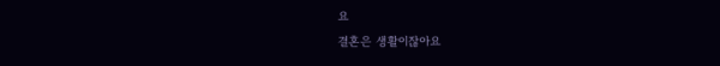요
결혼은 생활이잖아요